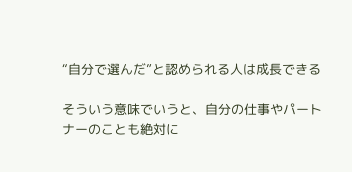“自分で選んだ”と認められる人は成長できる

そういう意味でいうと、自分の仕事やパートナーのことも絶対に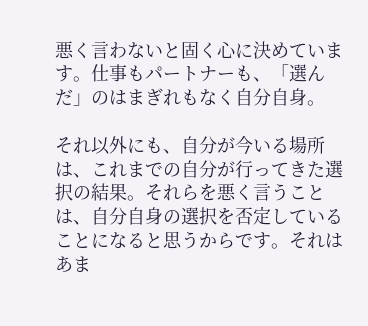悪く言わないと固く心に決めています。仕事もパートナーも、「選んだ」のはまぎれもなく自分自身。

それ以外にも、自分が今いる場所は、これまでの自分が行ってきた選択の結果。それらを悪く言うことは、自分自身の選択を否定していることになると思うからです。それはあま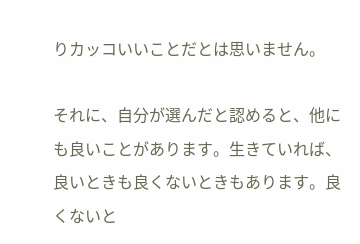りカッコいいことだとは思いません。

それに、自分が選んだと認めると、他にも良いことがあります。生きていれば、良いときも良くないときもあります。良くないと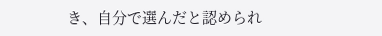き、自分で選んだと認められ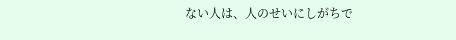ない人は、人のせいにしがちで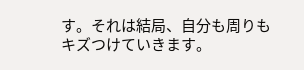す。それは結局、自分も周りもキズつけていきます。